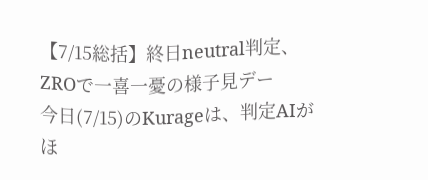【7/15総括】終日neutral判定、ZROで一喜一憂の様子見デー
今日(7/15)のKurageは、判定AIがほ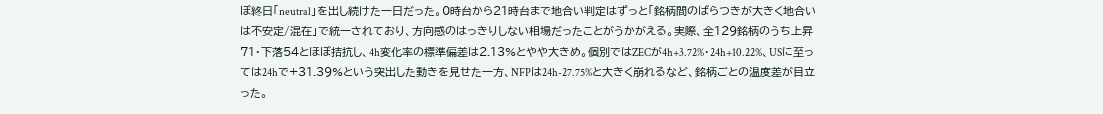ぼ終日「neutral」を出し続けた一日だった。0時台から21時台まで地合い判定はずっと「銘柄間のばらつきが大きく地合いは不安定/混在」で統一されており、方向感のはっきりしない相場だったことがうかがえる。実際、全129銘柄のうち上昇71・下落54とほぼ拮抗し、4h変化率の標準偏差は2.13%とやや大きめ。個別ではZECが4h+3.72%・24h+10.22%、USに至っては24hで+31.39%という突出した動きを見せた一方、NFPは24h-27.75%と大きく崩れるなど、銘柄ごとの温度差が目立った。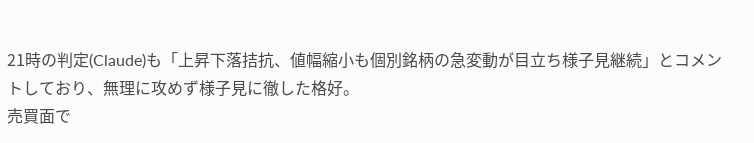21時の判定(Claude)も「上昇下落拮抗、値幅縮小も個別銘柄の急変動が目立ち様子見継続」とコメントしており、無理に攻めず様子見に徹した格好。
売買面で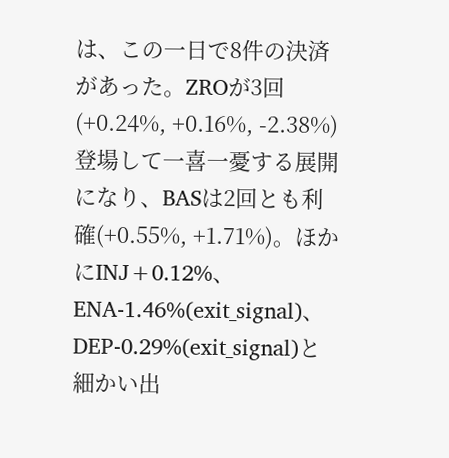は、この一日で8件の決済があった。ZROが3回(+0.24%, +0.16%, -2.38%)登場して一喜一憂する展開になり、BASは2回とも利確(+0.55%, +1.71%)。ほかにINJ+0.12%、ENA-1.46%(exit_signal)、DEP-0.29%(exit_signal)と細かい出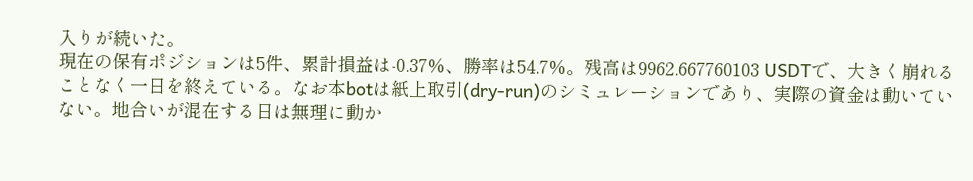入りが続いた。
現在の保有ポジションは5件、累計損益は-0.37%、勝率は54.7%。残高は9962.667760103 USDTで、大きく崩れることなく一日を終えている。なお本botは紙上取引(dry-run)のシミュレーションであり、実際の資金は動いていない。地合いが混在する日は無理に動か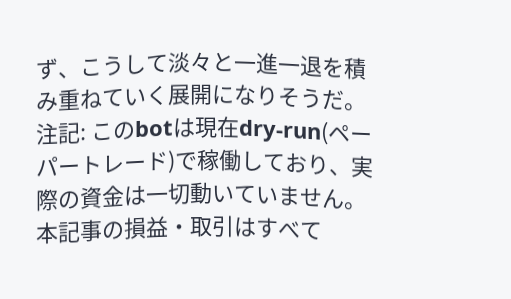ず、こうして淡々と一進一退を積み重ねていく展開になりそうだ。
注記: このbotは現在dry-run(ペーパートレード)で稼働しており、実際の資金は一切動いていません。本記事の損益・取引はすべて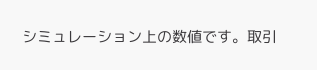シミュレーション上の数値です。取引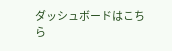ダッシュボードはこちら